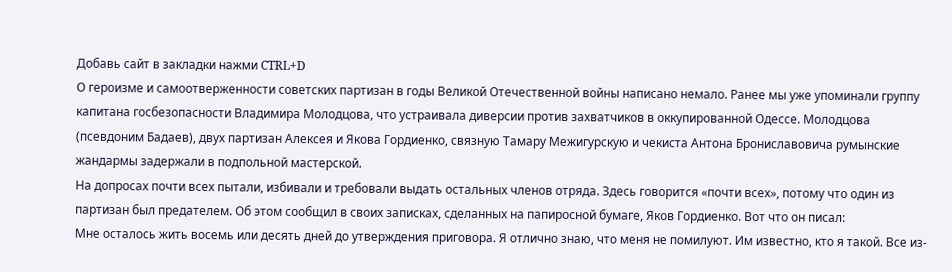Добавь сайт в закладки нажми CTRL+D
О героизме и самоотверженности советских партизан в годы Великой Отечественной войны написано немало. Ранее мы уже упоминали группу капитана госбезопасности Владимира Молодцова, что устраивала диверсии против захватчиков в оккупированной Одессе. Молодцова (псевдоним Бадаев), двух партизан Алексея и Якова Гордиенко, связную Тамару Межигурскую и чекиста Антона Брониславовича румынские жандармы задержали в подпольной мастерской.
На допросах почти всех пытали, избивали и требовали выдать остальных членов отряда. Здесь говорится «почти всех», потому что один из партизан был предателем. Об этом сообщил в своих записках, сделанных на папиросной бумаге, Яков Гордиенко. Вот что он писал:
Мне осталось жить восемь или десять дней до утверждения приговора. Я отлично знаю, что меня не помилуют. Им известно, кто я такой. Все из-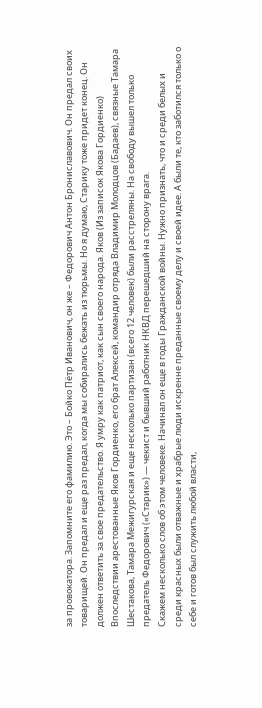за провокатора. Запомните его фамилию. Это – Бойко Пётр Иванович, он же – Федорович Антон Брониславович. Он предал своих товарищей. Он предал и еще раз предал, когда мы собирались бежать из тюрьмы. Но я думаю, Старику тоже придет конец. Он должен ответить за свое предательство. Я умру как патриот, как сын своего народа. Яков (Из записок Якова Гордиенко)
Впоследствии арестованные Яков Гордиенко, его брат Алексей, командир отряда Владимир Молодцов (Бадаев), связные Тамара Шестакова, Тамара Межигурская и еще несколько партизан (всего 12 человек) были расстреляны. На свободу вышел только предатель Федорович («Старик») — чекист и бывший работник НКВД перешедший на сторону врага.
Скажем несколько слов об этом человеке. Начинал он еще в годы Гражданской войны. Нужно признать, что и среди белых и среди красных были отважные и храбрые люди искренне преданные своему делу и своей идее. А были те, кто заботился только о себе и готов был служить любой власти,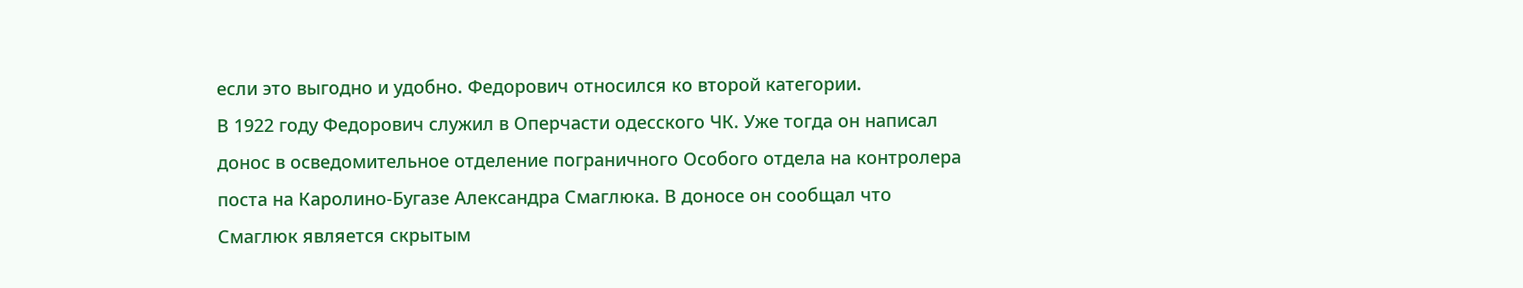если это выгодно и удобно. Федорович относился ко второй категории.
В 1922 году Федорович служил в Оперчасти одесского ЧК. Уже тогда он написал донос в осведомительное отделение пограничного Особого отдела на контролера поста на Каролино-Бугазе Александра Смаглюка. В доносе он сообщал что Смаглюк является скрытым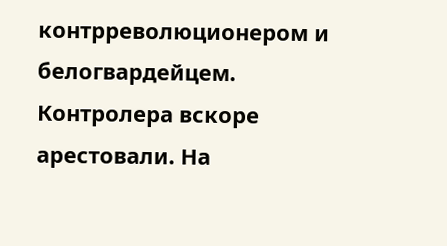контрреволюционером и белогвардейцем. Контролера вскоре арестовали. На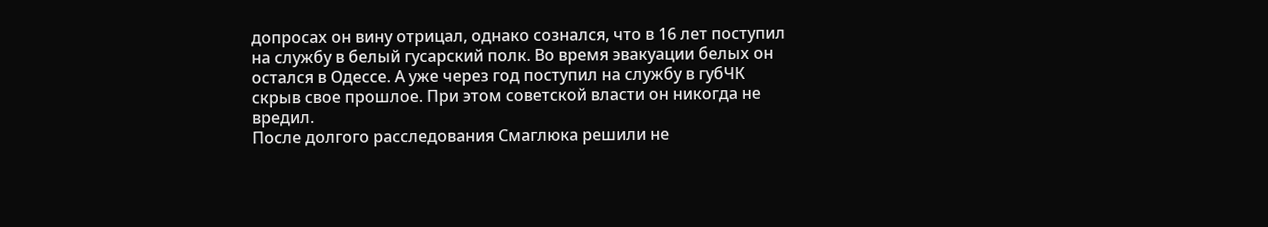допросах он вину отрицал, однако сознался, что в 16 лет поступил на службу в белый гусарский полк. Во время эвакуации белых он остался в Одессе. А уже через год поступил на службу в губЧК скрыв свое прошлое. При этом советской власти он никогда не вредил.
После долгого расследования Смаглюка решили не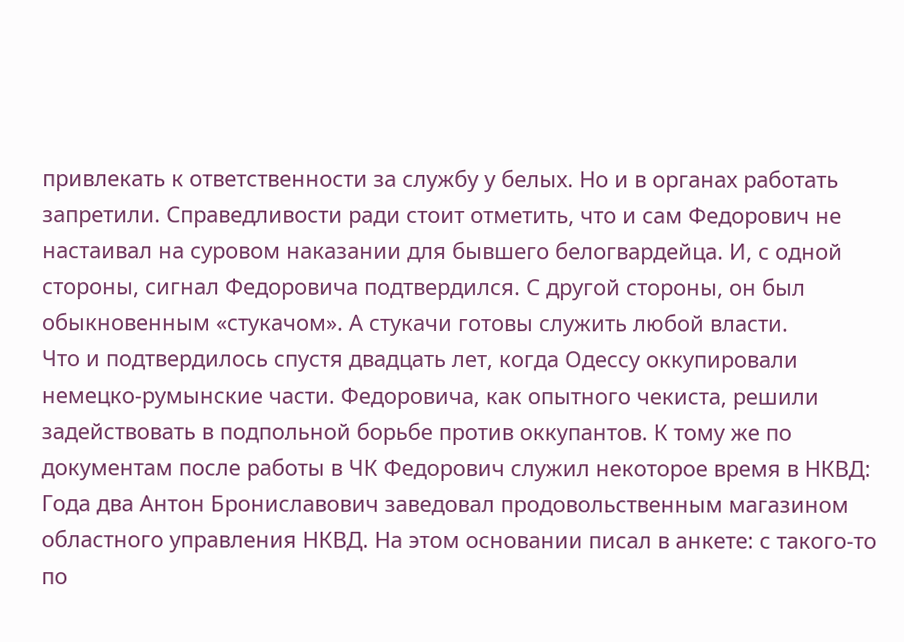привлекать к ответственности за службу у белых. Но и в органах работать запретили. Справедливости ради стоит отметить, что и сам Федорович не настаивал на суровом наказании для бывшего белогвардейца. И, с одной стороны, сигнал Федоровича подтвердился. С другой стороны, он был обыкновенным «стукачом». А стукачи готовы служить любой власти.
Что и подтвердилось спустя двадцать лет, когда Одессу оккупировали немецко-румынские части. Федоровича, как опытного чекиста, решили задействовать в подпольной борьбе против оккупантов. К тому же по документам после работы в ЧК Федорович служил некоторое время в НКВД:
Года два Антон Брониславович заведовал продовольственным магазином областного управления НКВД. На этом основании писал в анкете: с такого-то по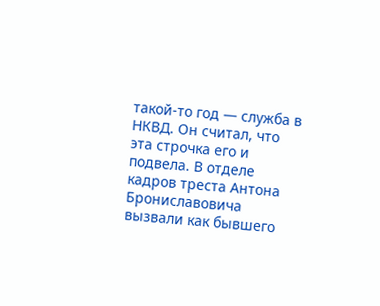такой-то год — служба в НКВД. Он считал, что эта строчка его и подвела. В отделе кадров треста Антона Брониславовича вызвали как бывшего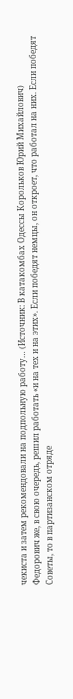чекиста и затем рекомендовали на подпольную работу… (Источник: В катакомбах Одессы Корольков Юрий Михайлович)
Федорович же, в свою очередь, решил работать «и на тех и на этих». Если победят немцы, он откроет, что работал на них. Если победят Советы, то в партизанском отряде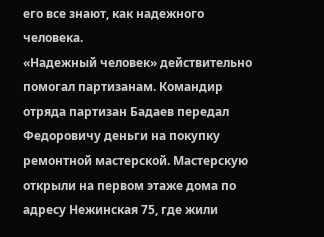его все знают, как надежного человека.
«Надежный человек» действительно помогал партизанам. Командир отряда партизан Бадаев передал Федоровичу деньги на покупку ремонтной мастерской. Мастерскую открыли на первом этаже дома по адресу Нежинская 75, где жили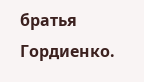братья Гордиенко.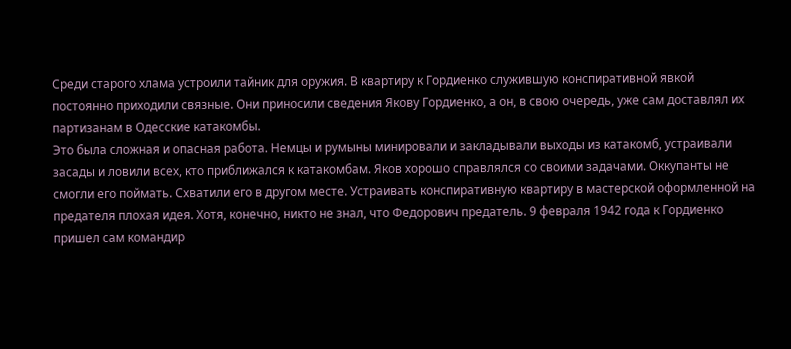Среди старого хлама устроили тайник для оружия. В квартиру к Гордиенко служившую конспиративной явкой постоянно приходили связные. Они приносили сведения Якову Гордиенко, а он, в свою очередь, уже сам доставлял их партизанам в Одесские катакомбы.
Это была сложная и опасная работа. Немцы и румыны минировали и закладывали выходы из катакомб, устраивали засады и ловили всех, кто приближался к катакомбам. Яков хорошо справлялся со своими задачами. Оккупанты не смогли его поймать. Схватили его в другом месте. Устраивать конспиративную квартиру в мастерской оформленной на предателя плохая идея. Хотя, конечно, никто не знал, что Федорович предатель. 9 февраля 1942 года к Гордиенко пришел сам командир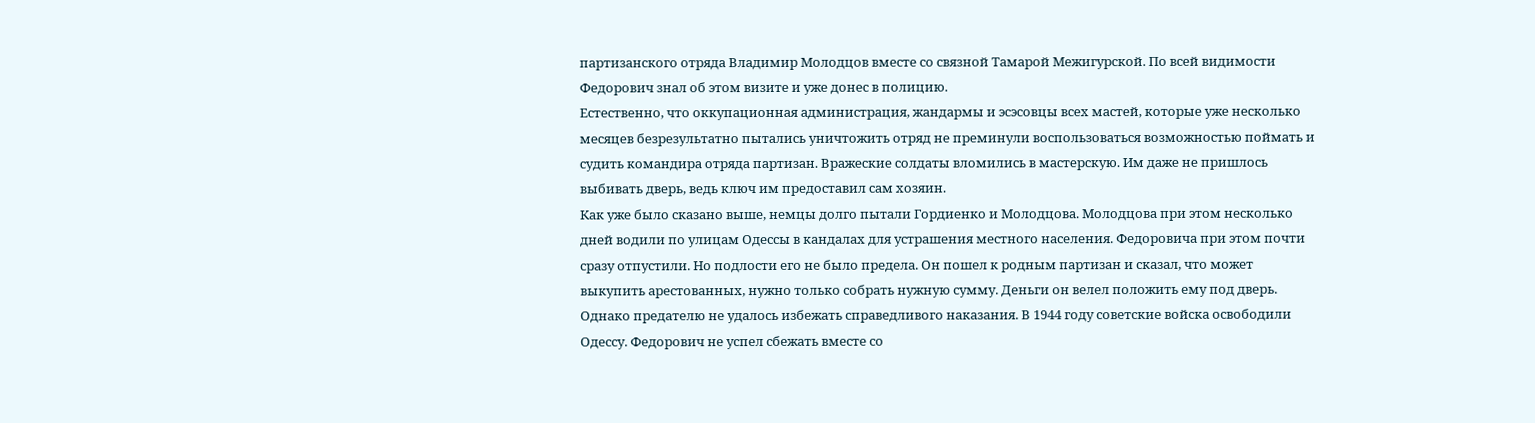партизанского отряда Владимир Молодцов вместе со связной Тамарой Межигурской. По всей видимости Федорович знал об этом визите и уже донес в полицию.
Естественно, что оккупационная администрация, жандармы и эсэсовцы всех мастей, которые уже несколько месяцев безрезультатно пытались уничтожить отряд не преминули воспользоваться возможностью поймать и судить командира отряда партизан. Вражеские солдаты вломились в мастерскую. Им даже не пришлось выбивать дверь, ведь ключ им предоставил сам хозяин.
Как уже было сказано выше, немцы долго пытали Гордиенко и Молодцова. Молодцова при этом несколько дней водили по улицам Одессы в кандалах для устрашения местного населения. Федоровича при этом почти сразу отпустили. Но подлости его не было предела. Он пошел к родным партизан и сказал, что может выкупить арестованных, нужно только собрать нужную сумму. Деньги он велел положить ему под дверь.
Однако предателю не удалось избежать справедливого наказания. В 1944 году советские войска освободили Одессу. Федорович не успел сбежать вместе со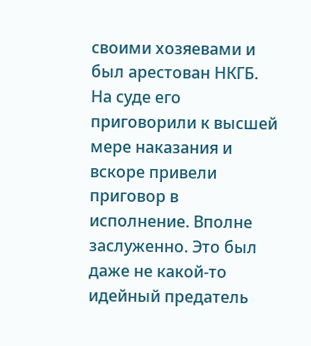своими хозяевами и был арестован НКГБ. На суде его приговорили к высшей мере наказания и вскоре привели приговор в исполнение. Вполне заслуженно. Это был даже не какой-то идейный предатель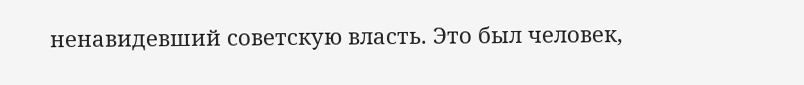ненавидевший советскую власть. Это был человек,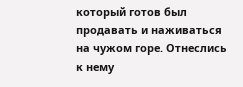который готов был продавать и наживаться на чужом горе. Отнеслись к нему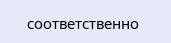соответственно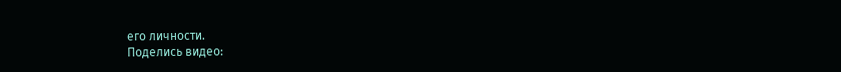его личности.
Поделись видео: